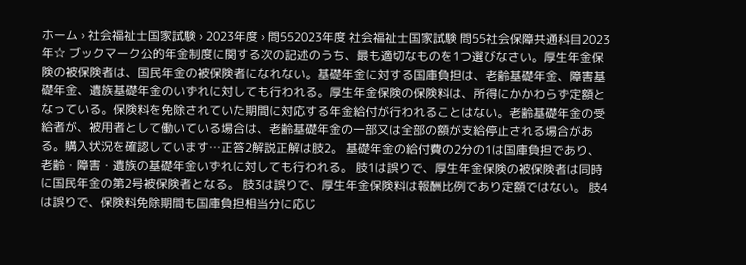ホーム › 社会福祉士国家試験 › 2023年度 › 問552023年度 社会福祉士国家試験 問55社会保障共通科目2023年☆ ブックマーク公的年金制度に関する次の記述のうち、最も適切なものを1つ選びなさい。厚生年金保険の被保険者は、国民年金の被保険者になれない。基礎年金に対する国庫負担は、老齢基礎年金、障害基礎年金、遺族基礎年金のいずれに対しても行われる。厚生年金保険の保険料は、所得にかかわらず定額となっている。保険料を免除されていた期間に対応する年金給付が行われることはない。老齢基礎年金の受給者が、被用者として働いている場合は、老齢基礎年金の一部又は全部の額が支給停止される場合がある。購入状況を確認しています…正答2解説正解は肢2。 基礎年金の給付費の2分の1は国庫負担であり、老齢・障害・遺族の基礎年金いずれに対しても行われる。 肢1は誤りで、厚生年金保険の被保険者は同時に国民年金の第2号被保険者となる。 肢3は誤りで、厚生年金保険料は報酬比例であり定額ではない。 肢4は誤りで、保険料免除期間も国庫負担相当分に応じ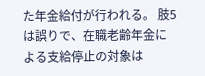た年金給付が行われる。 肢5は誤りで、在職老齢年金による支給停止の対象は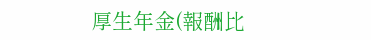厚生年金(報酬比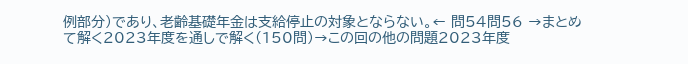例部分)であり、老齢基礎年金は支給停止の対象とならない。← 問54問56 →まとめて解く2023年度を通しで解く(150問)→この回の他の問題2023年度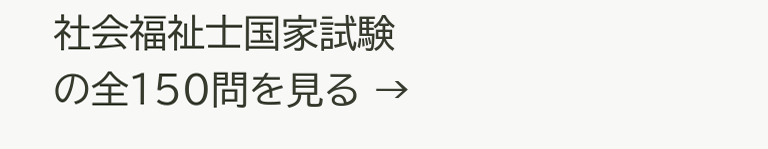社会福祉士国家試験 の全150問を見る →